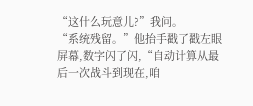“这什么玩意儿?”我问。
“系统残留。”他抬手戳了戳左眼屏幕,数字闪了闪,“自动计算从最后一次战斗到现在,咱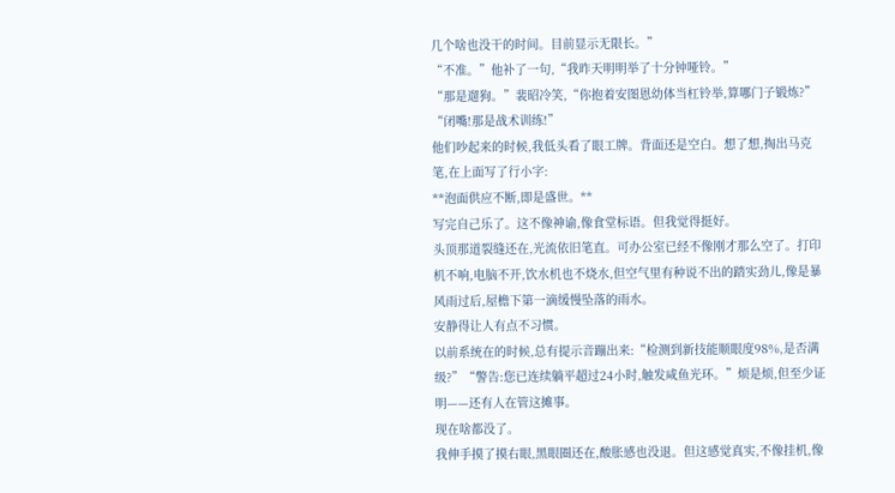几个啥也没干的时间。目前显示无限长。”
“不准。”他补了一句,“我昨天明明举了十分钟哑铃。”
“那是遛狗。”裴昭冷笑,“你抱着安图恩幼体当杠铃举,算哪门子锻炼?”
“闭嘴!那是战术训练!”
他们吵起来的时候,我低头看了眼工牌。背面还是空白。想了想,掏出马克笔,在上面写了行小字:
**泡面供应不断,即是盛世。**
写完自己乐了。这不像神谕,像食堂标语。但我觉得挺好。
头顶那道裂缝还在,光流依旧笔直。可办公室已经不像刚才那么空了。打印机不响,电脑不开,饮水机也不烧水,但空气里有种说不出的踏实劲儿,像是暴风雨过后,屋檐下第一滴缓慢坠落的雨水。
安静得让人有点不习惯。
以前系统在的时候,总有提示音蹦出来:“检测到新技能顺眼度98%,是否满级?”“警告:您已连续躺平超过24小时,触发咸鱼光环。”烦是烦,但至少证明——还有人在管这摊事。
现在啥都没了。
我伸手摸了摸右眼,黑眼圈还在,酸胀感也没退。但这感觉真实,不像挂机,像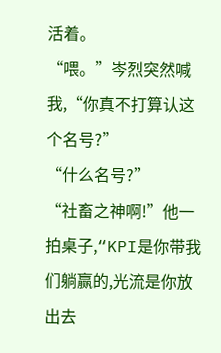活着。
“喂。”岑烈突然喊我,“你真不打算认这个名号?”
“什么名号?”
“社畜之神啊!”他一拍桌子,“KPI是你带我们躺赢的,光流是你放出去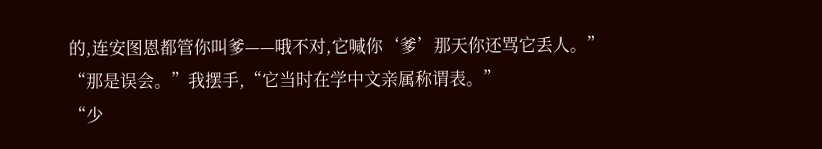的,连安图恩都管你叫爹——哦不对,它喊你‘爹’那天你还骂它丢人。”
“那是误会。”我摆手,“它当时在学中文亲属称谓表。”
“少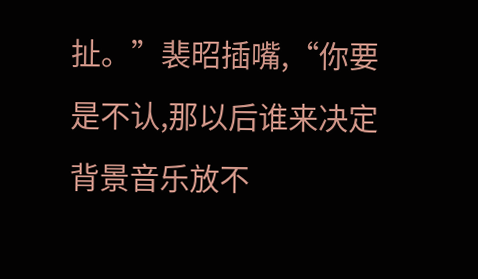扯。”裴昭插嘴,“你要是不认,那以后谁来决定背景音乐放不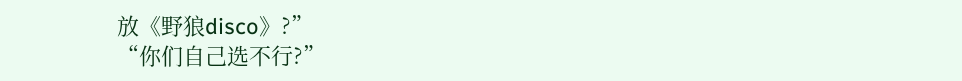放《野狼disco》?”
“你们自己选不行?”